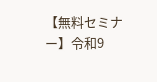【無料セミナー】令和9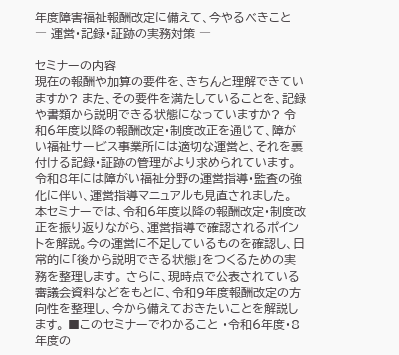年度障害福祉報酬改定に備えて、今やるべきこと ― 運営・記録・証跡の実務対策 ―

セミナーの内容
現在の報酬や加算の要件を、きちんと理解できていますか? また、その要件を満たしていることを、記録や書類から説明できる状態になっていますか? 令和6年度以降の報酬改定・制度改正を通じて、障がい福祉サービス事業所には適切な運営と、それを裏付ける記録・証跡の管理がより求められています。令和8年には障がい福祉分野の運営指導・監査の強化に伴い、運営指導マニュアルも見直されました。 本セミナーでは、令和6年度以降の報酬改定・制度改正を振り返りながら、運営指導で確認されるポイントを解説。今の運営に不足しているものを確認し、日常的に「後から説明できる状態」をつくるための実務を整理します。 さらに、現時点で公表されている審議会資料などをもとに、令和9年度報酬改定の方向性を整理し、今から備えておきたいことを解説します。 ■このセミナーでわかること ・令和6年度・8年度の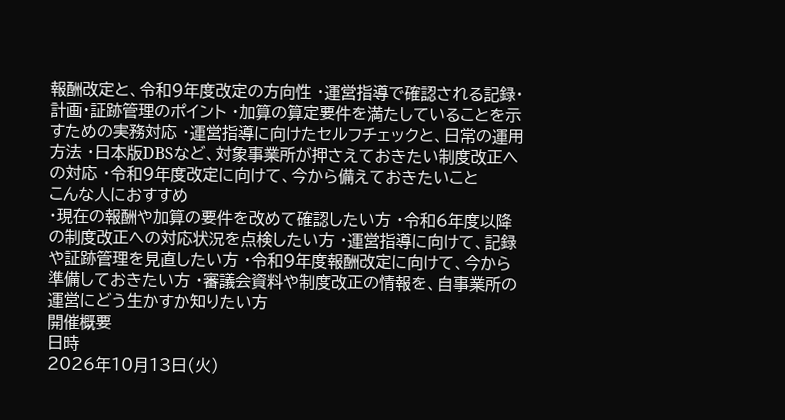報酬改定と、令和9年度改定の方向性 ・運営指導で確認される記録・計画・証跡管理のポイント ・加算の算定要件を満たしていることを示すための実務対応 ・運営指導に向けたセルフチェックと、日常の運用方法 ・日本版DBSなど、対象事業所が押さえておきたい制度改正への対応 ・令和9年度改定に向けて、今から備えておきたいこと
こんな人におすすめ
・現在の報酬や加算の要件を改めて確認したい方 ・令和6年度以降の制度改正への対応状況を点検したい方 ・運営指導に向けて、記録や証跡管理を見直したい方 ・令和9年度報酬改定に向けて、今から準備しておきたい方 ・審議会資料や制度改正の情報を、自事業所の運営にどう生かすか知りたい方
開催概要
日時
2026年10月13日(火)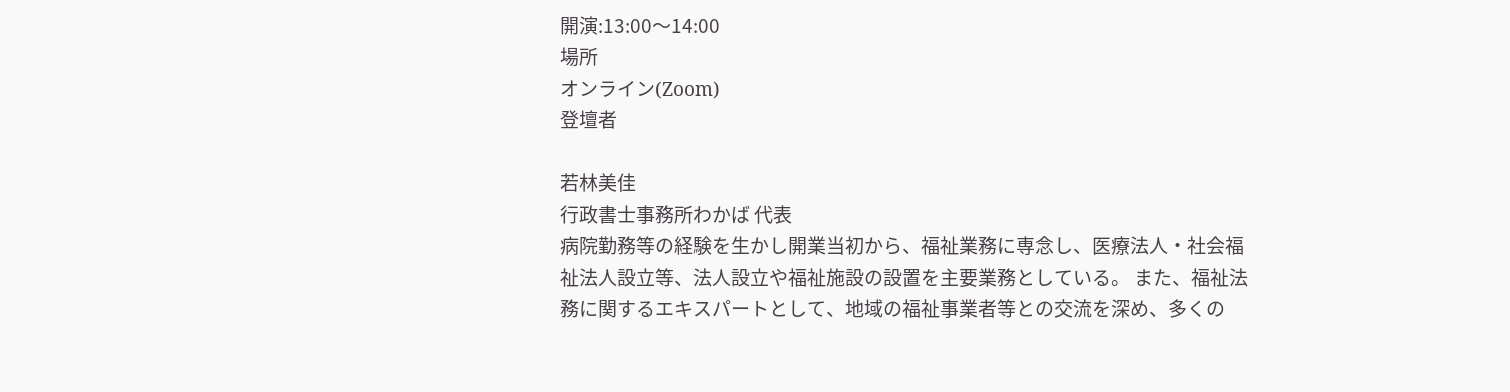開演:13:00〜14:00
場所
オンライン(Zoom)
登壇者

若林美佳
行政書士事務所わかば 代表
病院勤務等の経験を生かし開業当初から、福祉業務に専念し、医療法人・社会福祉法人設立等、法人設立や福祉施設の設置を主要業務としている。 また、福祉法務に関するエキスパートとして、地域の福祉事業者等との交流を深め、多くの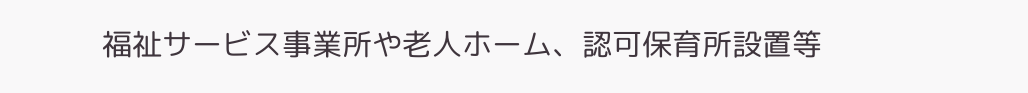福祉サービス事業所や老人ホーム、認可保育所設置等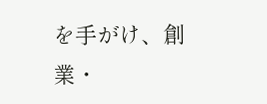を手がけ、創業・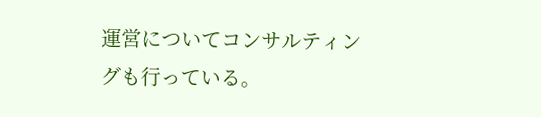運営についてコンサルティングも行っている。